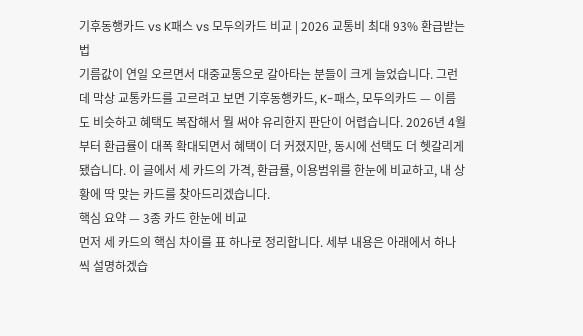기후동행카드 vs K패스 vs 모두의카드 비교 | 2026 교통비 최대 93% 환급받는 법
기름값이 연일 오르면서 대중교통으로 갈아타는 분들이 크게 늘었습니다. 그런데 막상 교통카드를 고르려고 보면 기후동행카드, K-패스, 모두의카드 — 이름도 비슷하고 혜택도 복잡해서 뭘 써야 유리한지 판단이 어렵습니다. 2026년 4월부터 환급률이 대폭 확대되면서 혜택이 더 커졌지만, 동시에 선택도 더 헷갈리게 됐습니다. 이 글에서 세 카드의 가격, 환급률, 이용범위를 한눈에 비교하고, 내 상황에 딱 맞는 카드를 찾아드리겠습니다.
핵심 요약 — 3종 카드 한눈에 비교
먼저 세 카드의 핵심 차이를 표 하나로 정리합니다. 세부 내용은 아래에서 하나씩 설명하겠습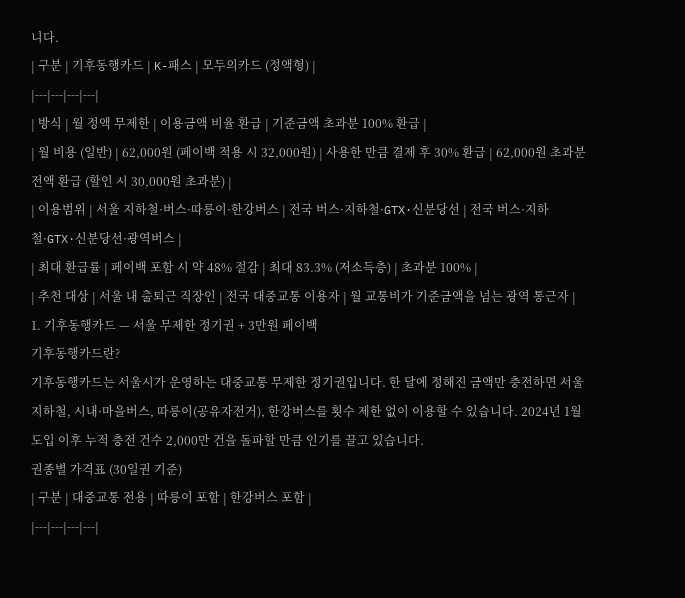니다.
| 구분 | 기후동행카드 | K-패스 | 모두의카드 (정액형) |
|---|---|---|---|
| 방식 | 월 정액 무제한 | 이용금액 비율 환급 | 기준금액 초과분 100% 환급 |
| 월 비용 (일반) | 62,000원 (페이백 적용 시 32,000원) | 사용한 만큼 결제 후 30% 환급 | 62,000원 초과분 전액 환급 (할인 시 30,000원 초과분) |
| 이용범위 | 서울 지하철·버스·따릉이·한강버스 | 전국 버스·지하철·GTX·신분당선 | 전국 버스·지하철·GTX·신분당선·광역버스 |
| 최대 환급률 | 페이백 포함 시 약 48% 절감 | 최대 83.3% (저소득층) | 초과분 100% |
| 추천 대상 | 서울 내 출퇴근 직장인 | 전국 대중교통 이용자 | 월 교통비가 기준금액을 넘는 광역 통근자 |
1. 기후동행카드 — 서울 무제한 정기권 + 3만원 페이백
기후동행카드란?
기후동행카드는 서울시가 운영하는 대중교통 무제한 정기권입니다. 한 달에 정해진 금액만 충전하면 서울 지하철, 시내·마을버스, 따릉이(공유자전거), 한강버스를 횟수 제한 없이 이용할 수 있습니다. 2024년 1월 도입 이후 누적 충전 건수 2,000만 건을 돌파할 만큼 인기를 끌고 있습니다.
권종별 가격표 (30일권 기준)
| 구분 | 대중교통 전용 | 따릉이 포함 | 한강버스 포함 |
|---|---|---|---|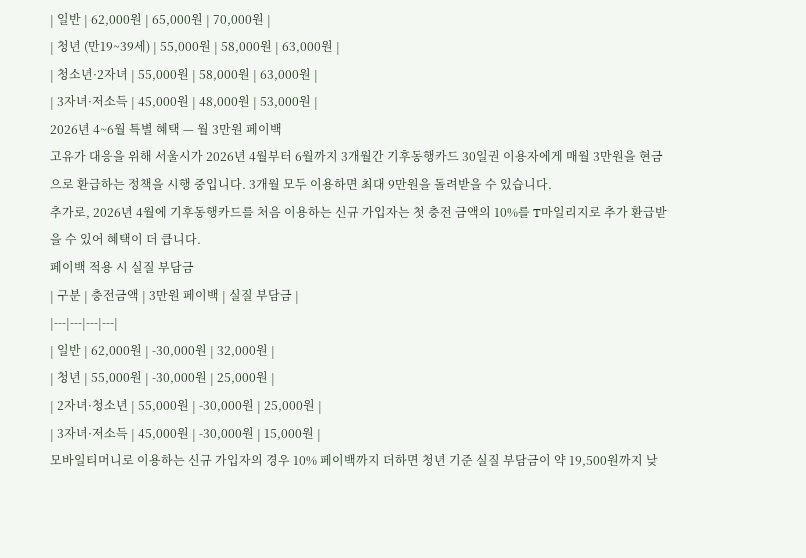| 일반 | 62,000원 | 65,000원 | 70,000원 |
| 청년 (만19~39세) | 55,000원 | 58,000원 | 63,000원 |
| 청소년·2자녀 | 55,000원 | 58,000원 | 63,000원 |
| 3자녀·저소득 | 45,000원 | 48,000원 | 53,000원 |
2026년 4~6월 특별 혜택 — 월 3만원 페이백
고유가 대응을 위해 서울시가 2026년 4월부터 6월까지 3개월간 기후동행카드 30일권 이용자에게 매월 3만원을 현금으로 환급하는 정책을 시행 중입니다. 3개월 모두 이용하면 최대 9만원을 돌려받을 수 있습니다.
추가로, 2026년 4월에 기후동행카드를 처음 이용하는 신규 가입자는 첫 충전 금액의 10%를 T마일리지로 추가 환급받을 수 있어 혜택이 더 큽니다.
페이백 적용 시 실질 부담금
| 구분 | 충전금액 | 3만원 페이백 | 실질 부담금 |
|---|---|---|---|
| 일반 | 62,000원 | -30,000원 | 32,000원 |
| 청년 | 55,000원 | -30,000원 | 25,000원 |
| 2자녀·청소년 | 55,000원 | -30,000원 | 25,000원 |
| 3자녀·저소득 | 45,000원 | -30,000원 | 15,000원 |
모바일티머니로 이용하는 신규 가입자의 경우 10% 페이백까지 더하면 청년 기준 실질 부담금이 약 19,500원까지 낮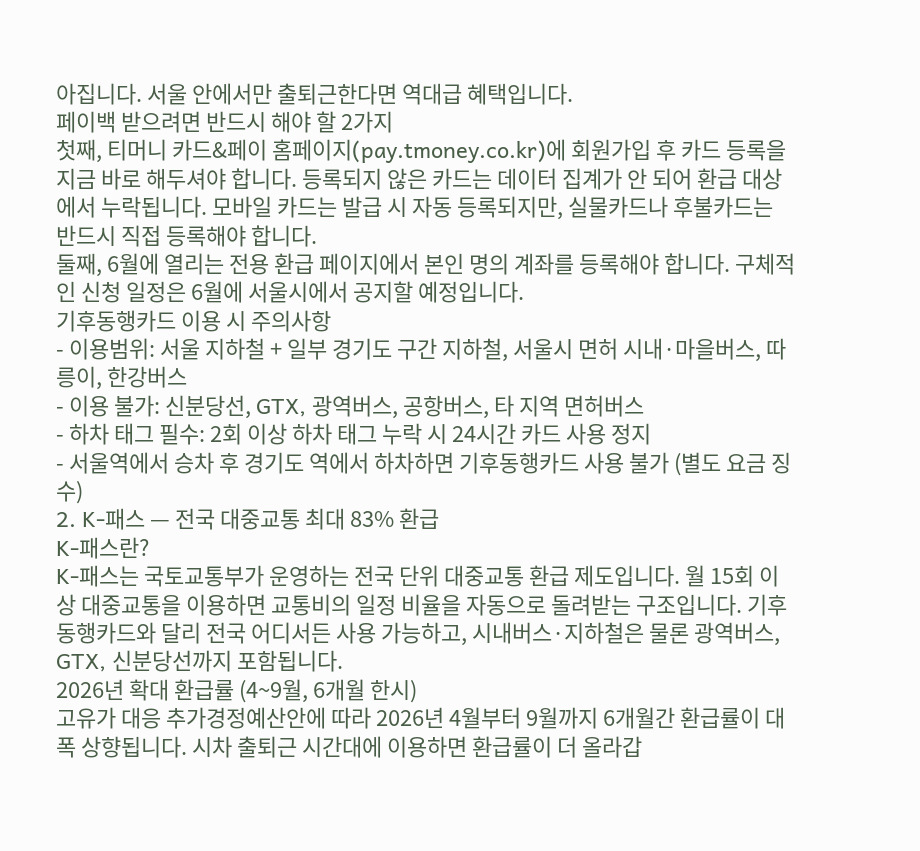아집니다. 서울 안에서만 출퇴근한다면 역대급 혜택입니다.
페이백 받으려면 반드시 해야 할 2가지
첫째, 티머니 카드&페이 홈페이지(pay.tmoney.co.kr)에 회원가입 후 카드 등록을 지금 바로 해두셔야 합니다. 등록되지 않은 카드는 데이터 집계가 안 되어 환급 대상에서 누락됩니다. 모바일 카드는 발급 시 자동 등록되지만, 실물카드나 후불카드는 반드시 직접 등록해야 합니다.
둘째, 6월에 열리는 전용 환급 페이지에서 본인 명의 계좌를 등록해야 합니다. 구체적인 신청 일정은 6월에 서울시에서 공지할 예정입니다.
기후동행카드 이용 시 주의사항
- 이용범위: 서울 지하철 + 일부 경기도 구간 지하철, 서울시 면허 시내·마을버스, 따릉이, 한강버스
- 이용 불가: 신분당선, GTX, 광역버스, 공항버스, 타 지역 면허버스
- 하차 태그 필수: 2회 이상 하차 태그 누락 시 24시간 카드 사용 정지
- 서울역에서 승차 후 경기도 역에서 하차하면 기후동행카드 사용 불가 (별도 요금 징수)
2. K-패스 — 전국 대중교통 최대 83% 환급
K-패스란?
K-패스는 국토교통부가 운영하는 전국 단위 대중교통 환급 제도입니다. 월 15회 이상 대중교통을 이용하면 교통비의 일정 비율을 자동으로 돌려받는 구조입니다. 기후동행카드와 달리 전국 어디서든 사용 가능하고, 시내버스·지하철은 물론 광역버스, GTX, 신분당선까지 포함됩니다.
2026년 확대 환급률 (4~9월, 6개월 한시)
고유가 대응 추가경정예산안에 따라 2026년 4월부터 9월까지 6개월간 환급률이 대폭 상향됩니다. 시차 출퇴근 시간대에 이용하면 환급률이 더 올라갑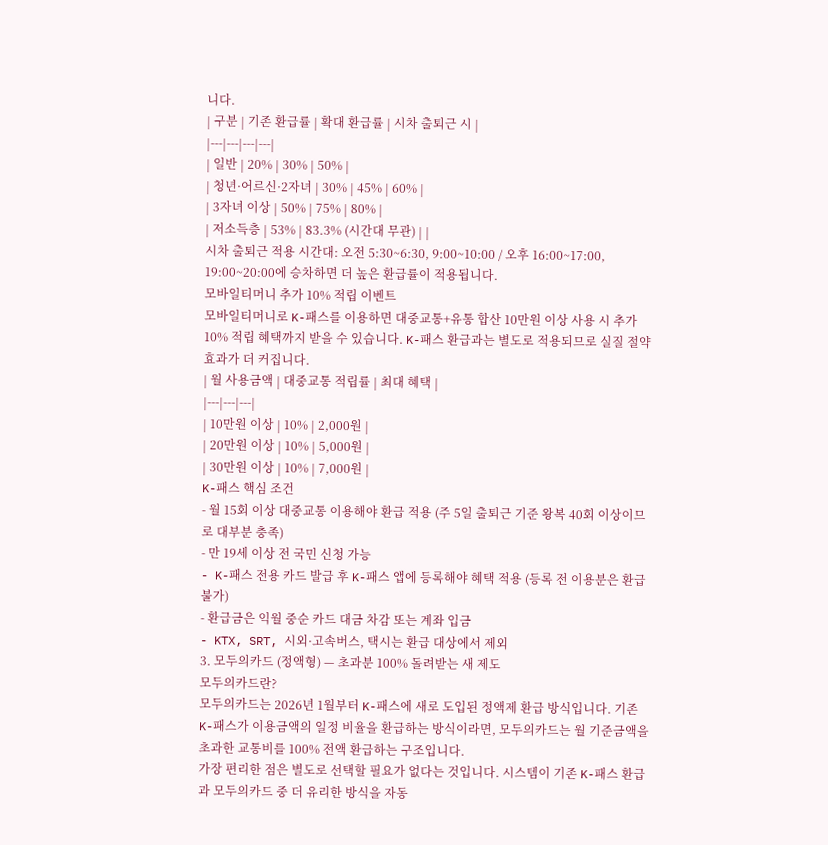니다.
| 구분 | 기존 환급률 | 확대 환급률 | 시차 출퇴근 시 |
|---|---|---|---|
| 일반 | 20% | 30% | 50% |
| 청년·어르신·2자녀 | 30% | 45% | 60% |
| 3자녀 이상 | 50% | 75% | 80% |
| 저소득층 | 53% | 83.3% (시간대 무관) | |
시차 출퇴근 적용 시간대: 오전 5:30~6:30, 9:00~10:00 / 오후 16:00~17:00, 19:00~20:00에 승차하면 더 높은 환급률이 적용됩니다.
모바일티머니 추가 10% 적립 이벤트
모바일티머니로 K-패스를 이용하면 대중교통+유통 합산 10만원 이상 사용 시 추가 10% 적립 혜택까지 받을 수 있습니다. K-패스 환급과는 별도로 적용되므로 실질 절약 효과가 더 커집니다.
| 월 사용금액 | 대중교통 적립률 | 최대 혜택 |
|---|---|---|
| 10만원 이상 | 10% | 2,000원 |
| 20만원 이상 | 10% | 5,000원 |
| 30만원 이상 | 10% | 7,000원 |
K-패스 핵심 조건
- 월 15회 이상 대중교통 이용해야 환급 적용 (주 5일 출퇴근 기준 왕복 40회 이상이므로 대부분 충족)
- 만 19세 이상 전 국민 신청 가능
- K-패스 전용 카드 발급 후 K-패스 앱에 등록해야 혜택 적용 (등록 전 이용분은 환급 불가)
- 환급금은 익월 중순 카드 대금 차감 또는 계좌 입금
- KTX, SRT, 시외·고속버스, 택시는 환급 대상에서 제외
3. 모두의카드 (정액형) — 초과분 100% 돌려받는 새 제도
모두의카드란?
모두의카드는 2026년 1월부터 K-패스에 새로 도입된 정액제 환급 방식입니다. 기존 K-패스가 이용금액의 일정 비율을 환급하는 방식이라면, 모두의카드는 월 기준금액을 초과한 교통비를 100% 전액 환급하는 구조입니다.
가장 편리한 점은 별도로 선택할 필요가 없다는 것입니다. 시스템이 기존 K-패스 환급과 모두의카드 중 더 유리한 방식을 자동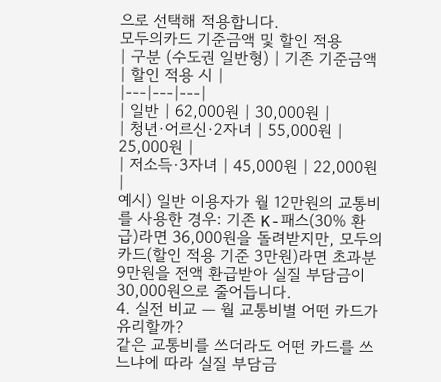으로 선택해 적용합니다.
모두의카드 기준금액 및 할인 적용
| 구분 (수도권 일반형) | 기존 기준금액 | 할인 적용 시 |
|---|---|---|
| 일반 | 62,000원 | 30,000원 |
| 청년·어르신·2자녀 | 55,000원 | 25,000원 |
| 저소득·3자녀 | 45,000원 | 22,000원 |
예시) 일반 이용자가 월 12만원의 교통비를 사용한 경우: 기존 K-패스(30% 환급)라면 36,000원을 돌려받지만, 모두의카드(할인 적용 기준 3만원)라면 초과분 9만원을 전액 환급받아 실질 부담금이 30,000원으로 줄어듭니다.
4. 실전 비교 — 월 교통비별 어떤 카드가 유리할까?
같은 교통비를 쓰더라도 어떤 카드를 쓰느냐에 따라 실질 부담금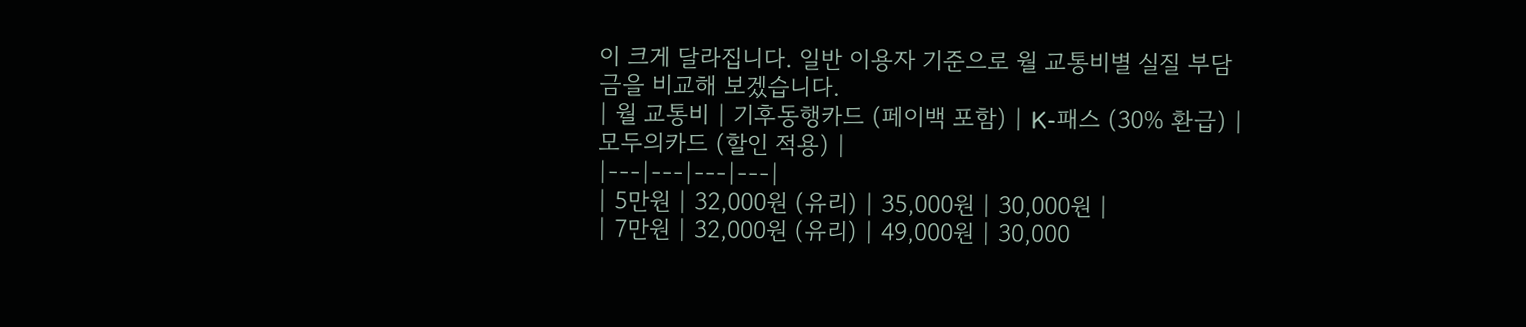이 크게 달라집니다. 일반 이용자 기준으로 월 교통비별 실질 부담금을 비교해 보겠습니다.
| 월 교통비 | 기후동행카드 (페이백 포함) | K-패스 (30% 환급) | 모두의카드 (할인 적용) |
|---|---|---|---|
| 5만원 | 32,000원 (유리) | 35,000원 | 30,000원 |
| 7만원 | 32,000원 (유리) | 49,000원 | 30,000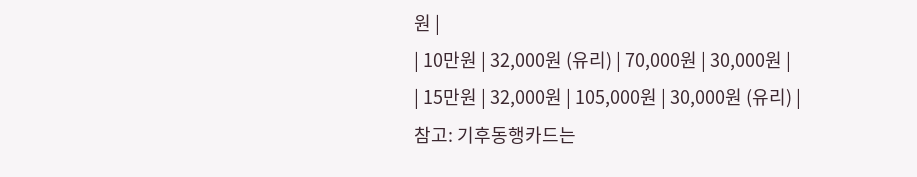원 |
| 10만원 | 32,000원 (유리) | 70,000원 | 30,000원 |
| 15만원 | 32,000원 | 105,000원 | 30,000원 (유리) |
참고: 기후동행카드는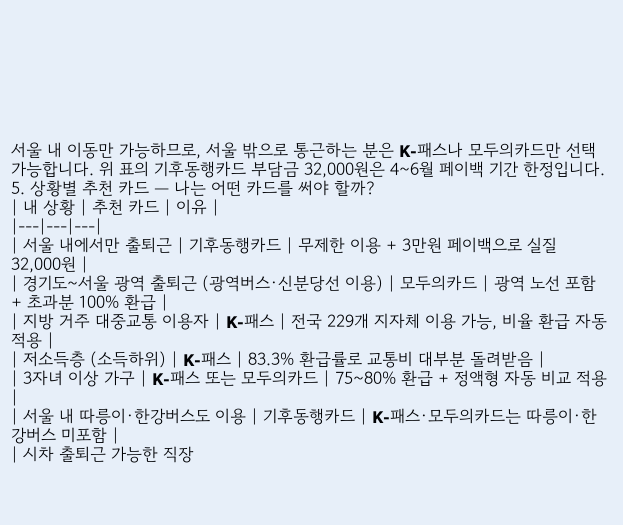서울 내 이동만 가능하므로, 서울 밖으로 통근하는 분은 K-패스나 모두의카드만 선택 가능합니다. 위 표의 기후동행카드 부담금 32,000원은 4~6월 페이백 기간 한정입니다.
5. 상황별 추천 카드 — 나는 어떤 카드를 써야 할까?
| 내 상황 | 추천 카드 | 이유 |
|---|---|---|
| 서울 내에서만 출퇴근 | 기후동행카드 | 무제한 이용 + 3만원 페이백으로 실질 32,000원 |
| 경기도~서울 광역 출퇴근 (광역버스·신분당선 이용) | 모두의카드 | 광역 노선 포함 + 초과분 100% 환급 |
| 지방 거주 대중교통 이용자 | K-패스 | 전국 229개 지자체 이용 가능, 비율 환급 자동 적용 |
| 저소득층 (소득하위) | K-패스 | 83.3% 환급률로 교통비 대부분 돌려받음 |
| 3자녀 이상 가구 | K-패스 또는 모두의카드 | 75~80% 환급 + 정액형 자동 비교 적용 |
| 서울 내 따릉이·한강버스도 이용 | 기후동행카드 | K-패스·모두의카드는 따릉이·한강버스 미포함 |
| 시차 출퇴근 가능한 직장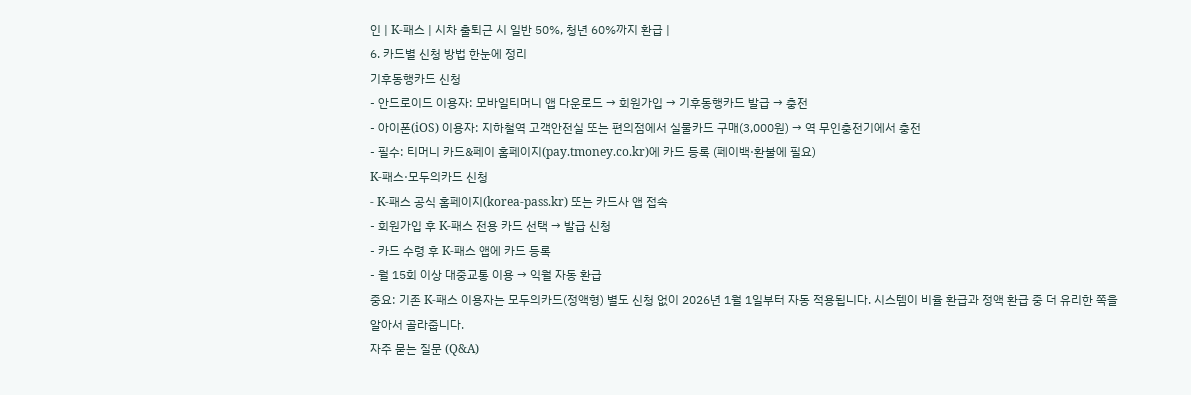인 | K-패스 | 시차 출퇴근 시 일반 50%, 청년 60%까지 환급 |
6. 카드별 신청 방법 한눈에 정리
기후동행카드 신청
- 안드로이드 이용자: 모바일티머니 앱 다운로드 → 회원가입 → 기후동행카드 발급 → 충전
- 아이폰(iOS) 이용자: 지하철역 고객안전실 또는 편의점에서 실물카드 구매(3,000원) → 역 무인충전기에서 충전
- 필수: 티머니 카드&페이 홈페이지(pay.tmoney.co.kr)에 카드 등록 (페이백·환불에 필요)
K-패스·모두의카드 신청
- K-패스 공식 홈페이지(korea-pass.kr) 또는 카드사 앱 접속
- 회원가입 후 K-패스 전용 카드 선택 → 발급 신청
- 카드 수령 후 K-패스 앱에 카드 등록
- 월 15회 이상 대중교통 이용 → 익월 자동 환급
중요: 기존 K-패스 이용자는 모두의카드(정액형) 별도 신청 없이 2026년 1월 1일부터 자동 적용됩니다. 시스템이 비율 환급과 정액 환급 중 더 유리한 쪽을 알아서 골라줍니다.
자주 묻는 질문 (Q&A)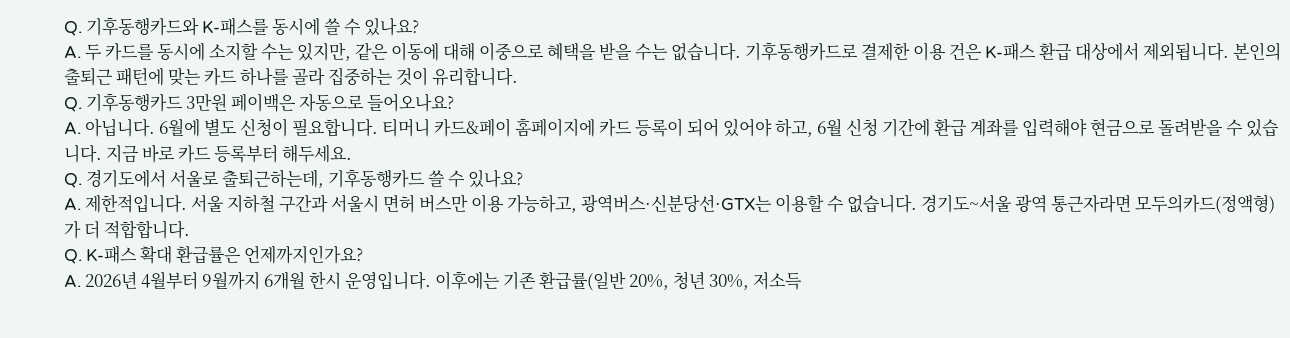Q. 기후동행카드와 K-패스를 동시에 쓸 수 있나요?
A. 두 카드를 동시에 소지할 수는 있지만, 같은 이동에 대해 이중으로 혜택을 받을 수는 없습니다. 기후동행카드로 결제한 이용 건은 K-패스 환급 대상에서 제외됩니다. 본인의 출퇴근 패턴에 맞는 카드 하나를 골라 집중하는 것이 유리합니다.
Q. 기후동행카드 3만원 페이백은 자동으로 들어오나요?
A. 아닙니다. 6월에 별도 신청이 필요합니다. 티머니 카드&페이 홈페이지에 카드 등록이 되어 있어야 하고, 6월 신청 기간에 환급 계좌를 입력해야 현금으로 돌려받을 수 있습니다. 지금 바로 카드 등록부터 해두세요.
Q. 경기도에서 서울로 출퇴근하는데, 기후동행카드 쓸 수 있나요?
A. 제한적입니다. 서울 지하철 구간과 서울시 면허 버스만 이용 가능하고, 광역버스·신분당선·GTX는 이용할 수 없습니다. 경기도~서울 광역 통근자라면 모두의카드(정액형)가 더 적합합니다.
Q. K-패스 확대 환급률은 언제까지인가요?
A. 2026년 4월부터 9월까지 6개월 한시 운영입니다. 이후에는 기존 환급률(일반 20%, 청년 30%, 저소득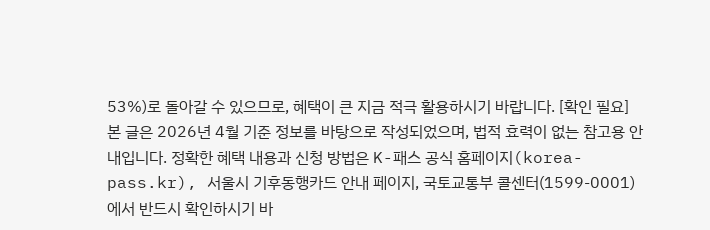53%)로 돌아갈 수 있으므로, 혜택이 큰 지금 적극 활용하시기 바랍니다. [확인 필요]
본 글은 2026년 4월 기준 정보를 바탕으로 작성되었으며, 법적 효력이 없는 참고용 안내입니다. 정확한 혜택 내용과 신청 방법은 K-패스 공식 홈페이지(korea-pass.kr), 서울시 기후동행카드 안내 페이지, 국토교통부 콜센터(1599-0001)에서 반드시 확인하시기 바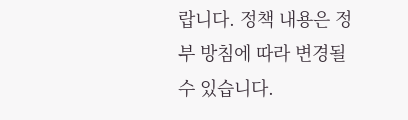랍니다. 정책 내용은 정부 방침에 따라 변경될 수 있습니다.